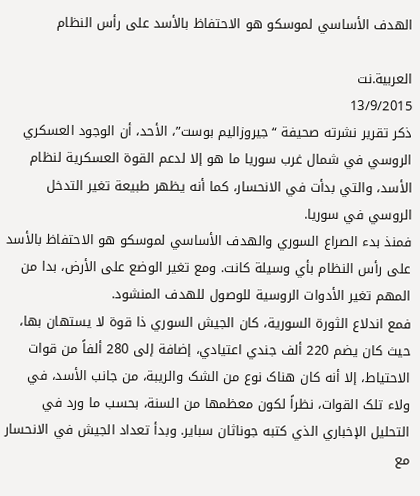الهدف الأساسي لموسکو هو الاحتفاظ بالأسد علی رأس النظام

العربية.نت
13/9/2015
ذکر تقرير نشرته صحيفة “جيروزاليم بوست”، الأحد، أن الوجود العسکري الروسي في شمال غرب سوريا ما هو إلا لدعم القوة العسکرية لنظام الأسد، والتي بدأت في الانحسار، کما أنه يظهر طبيعة تغير التدخل الروسي في سوريا.
فمنذ بدء الصراع السوري والهدف الأساسي لموسکو هو الاحتفاظ بالأسد علی رأس النظام بأي وسيلة کانت. ومع تغير الوضع علی الأرض، بدا من المهم تغير الأدوات الروسية للوصول للهدف المنشود.
فمع اندلاع الثورة السورية، کان الجيش السوري ذا قوة لا يستهان بها، حيث کان يضم 220 ألف جندي اعتيادي، إضافة إلی 280 ألفاً من قوات الاحتياط، إلا أنه کان هناک نوع من الشک والريبة، من جانب الأسد، في ولاء تلک القوات، نظراً لکون معظمها من السنة، بحسب ما ورد في التحليل الإخباري الذي کتبه جوناثان سباير. وبدأ تعداد الجيش في الانحسار مع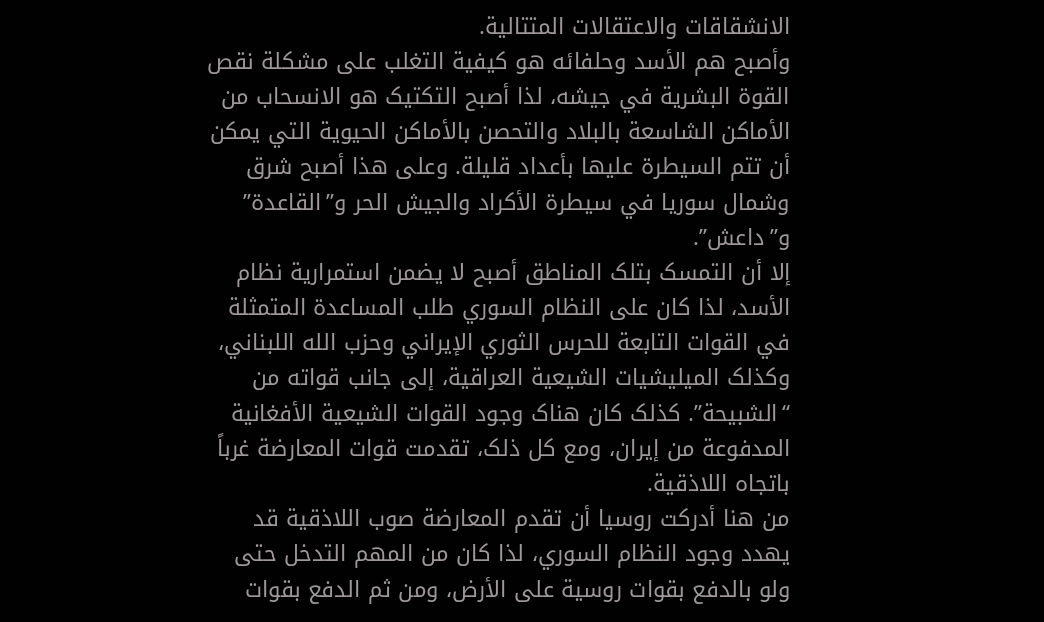الانشقاقات والاعتقالات المتتالية.
وأصبح هم الأسد وحلفائه هو کيفية التغلب علی مشکلة نقص القوة البشرية في جيشه، لذا أصبح التکتيک هو الانسحاب من الأماکن الشاسعة بالبلاد والتحصن بالأماکن الحيوية التي يمکن أن تتم السيطرة عليها بأعداد قليلة. وعلی هذا أصبح شرق وشمال سوريا في سيطرة الأکراد والجيش الحر و”القاعدة” و”داعش”.
إلا أن التمسک بتلک المناطق أصبح لا يضمن استمرارية نظام الأسد، لذا کان علی النظام السوري طلب المساعدة المتمثلة في القوات التابعة للحرس الثوري الإيراني وحزب الله اللبناني، وکذلک الميليشيات الشيعية العراقية، إلی جانب قواته من “الشبيحة”. کذلک کان هناک وجود القوات الشيعية الأفغانية المدفوعة من إيران، ومع کل ذلک، تقدمت قوات المعارضة غرباً باتجاه اللاذقية.
من هنا أدرکت روسيا أن تقدم المعارضة صوب اللاذقية قد يهدد وجود النظام السوري، لذا کان من المهم التدخل حتی ولو بالدفع بقوات روسية علی الأرض، ومن ثم الدفع بقوات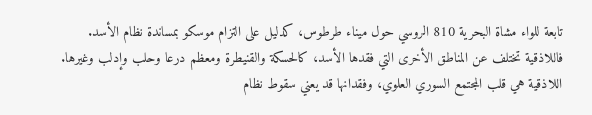تابعة للواء مشاة البحرية 810 الروسي حول ميناء طرطوس، کدليل علی التزام موسکو بمساندة نظام الأسد.
فاللاذقية تختلف عن المناطق الأخری التي فقدها الأسد، کالحسکة والقنيطرة ومعظم درعا وحلب وإدلب وغيرها. اللاذقية هي قلب المجتمع السوري العلوي، وفقدانها قد يعني سقوط نظام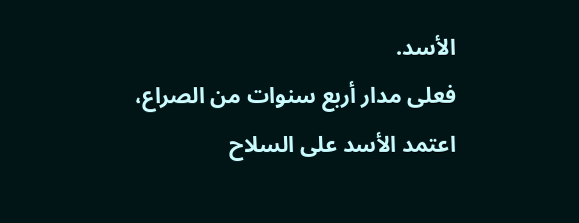الأسد.
فعلی مدار أربع سنوات من الصراع، اعتمد الأسد علی السلاح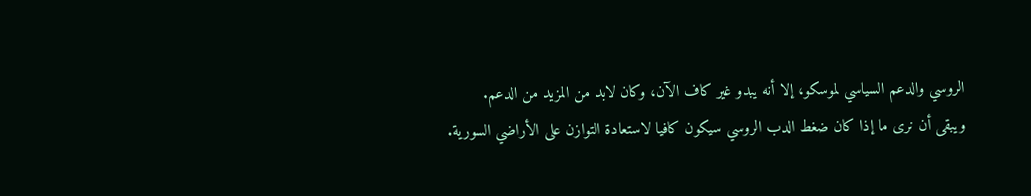الروسي والدعم السياسي لموسکو، إلا أنه يبدو غير کاف الآن، وکان لابد من المزيد من الدعم.
ويبقی أن نری ما إذا کان ضغط الدب الروسي سيکون کافيا لاستعادة التوازن علی الأراضي السورية.